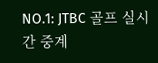NO.1: JTBC 골프 실시간 중계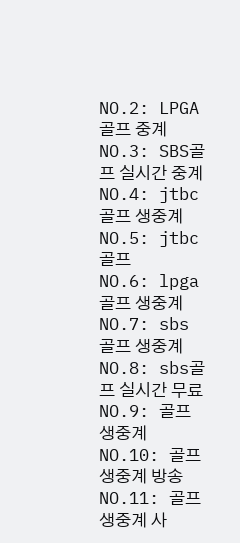NO.2: LPGA 골프 중계
NO.3: SBS골프 실시간 중계
NO.4: jtbc 골프 생중계
NO.5: jtbc골프
NO.6: lpga 골프 생중계
NO.7: sbs 골프 생중계
NO.8: sbs골프 실시간 무료
NO.9: 골프 생중계
NO.10: 골프 생중계 방송
NO.11: 골프 생중계 사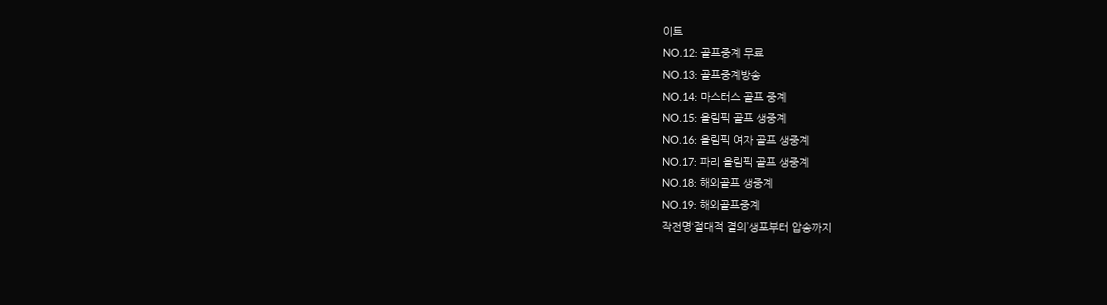이트
NO.12: 골프중계 무료
NO.13: 골프중계방송
NO.14: 마스터스 골프 중계
NO.15: 올림픽 골프 생중계
NO.16: 올림픽 여자 골프 생중계
NO.17: 파리 올림픽 골프 생중계
NO.18: 해외골프 생중계
NO.19: 해외골프중계
작전명‘절대적 결의’생포부터 압송까지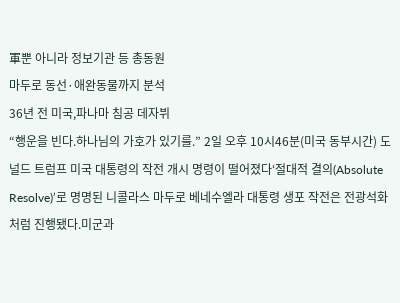軍뿐 아니라 정보기관 등 총동원
마두로 동선·애완동물까지 분석
36년 전 미국,파나마 침공 데자뷔
“행운을 빈다.하나님의 가호가 있기를.” 2일 오후 10시46분(미국 동부시간) 도널드 트럼프 미국 대통령의 작전 개시 명령이 떨어졌다‘절대적 결의(Absolute Resolve)’로 명명된 니콜라스 마두로 베네수엘라 대통령 생포 작전은 전광석화처럼 진행됐다.미군과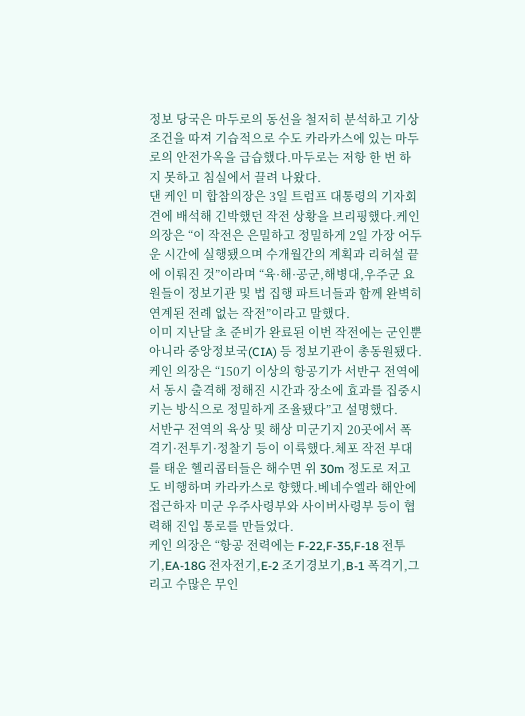정보 당국은 마두로의 동선을 철저히 분석하고 기상 조건을 따져 기습적으로 수도 카라카스에 있는 마두로의 안전가옥을 급습했다.마두로는 저항 한 번 하지 못하고 침실에서 끌려 나왔다.
댄 케인 미 합참의장은 3일 트럼프 대통령의 기자회견에 배석해 긴박했던 작전 상황을 브리핑했다.케인 의장은 “이 작전은 은밀하고 정밀하게 2일 가장 어두운 시간에 실행됐으며 수개월간의 계획과 리허설 끝에 이뤄진 것”이라며 “육·해·공군,해병대,우주군 요원들이 정보기관 및 법 집행 파트너들과 함께 완벽히 연계된 전례 없는 작전”이라고 말했다.
이미 지난달 초 준비가 완료된 이번 작전에는 군인뿐 아니라 중앙정보국(CIA) 등 정보기관이 총동원됐다.케인 의장은 “150기 이상의 항공기가 서반구 전역에서 동시 출격해 정해진 시간과 장소에 효과를 집중시키는 방식으로 정밀하게 조율됐다”고 설명했다.
서반구 전역의 육상 및 해상 미군기지 20곳에서 폭격기·전투기·정찰기 등이 이륙했다.체포 작전 부대를 태운 헬리콥터들은 해수면 위 30m 정도로 저고도 비행하며 카라카스로 향했다.베네수엘라 해안에 접근하자 미군 우주사령부와 사이버사령부 등이 협력해 진입 통로를 만들었다.
케인 의장은 “항공 전력에는 F-22,F-35,F-18 전투기,EA-18G 전자전기,E-2 조기경보기,B-1 폭격기,그리고 수많은 무인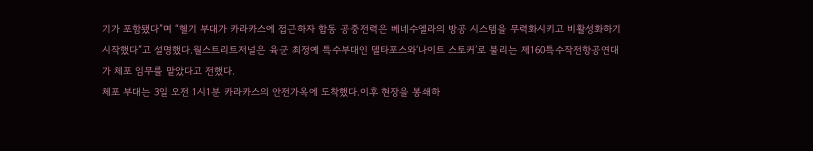기가 포함됐다”며 “헬기 부대가 카라카스에 접근하자 합동 공중전력은 베네수엘라의 방공 시스템을 무력화시키고 비활성화하기 시작했다”고 설명했다.월스트리트저널은 육군 최정예 특수부대인 델타포스와‘나이트 스토커’로 불리는 제160특수작전항공연대가 체포 임무를 맡았다고 전했다.
체포 부대는 3일 오전 1시1분 카라카스의 안전가옥에 도착했다.이후 현장을 봉쇄하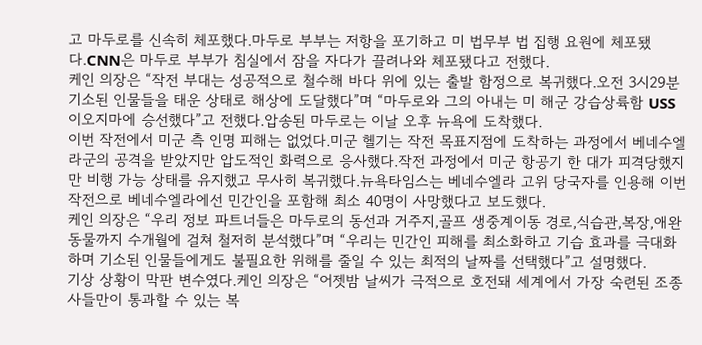고 마두로를 신속히 체포했다.마두로 부부는 저항을 포기하고 미 법무부 법 집행 요원에 체포됐다.CNN은 마두로 부부가 침실에서 잠을 자다가 끌려나와 체포됐다고 전했다.
케인 의장은 “작전 부대는 성공적으로 철수해 바다 위에 있는 출발 함정으로 복귀했다.오전 3시29분 기소된 인물들을 태운 상태로 해상에 도달했다”며 “마두로와 그의 아내는 미 해군 강습상륙함 USS 이오지마에 승선했다”고 전했다.압송된 마두로는 이날 오후 뉴욕에 도착했다.
이번 작전에서 미군 측 인명 피해는 없었다.미군 헬기는 작전 목표지점에 도착하는 과정에서 베네수엘라군의 공격을 받았지만 압도적인 화력으로 응사했다.작전 과정에서 미군 항공기 한 대가 피격당했지만 비행 가능 상태를 유지했고 무사히 복귀했다.뉴욕타임스는 베네수엘라 고위 당국자를 인용해 이번 작전으로 베네수엘라에선 민간인을 포함해 최소 40명이 사망했다고 보도했다.
케인 의장은 “우리 정보 파트너들은 마두로의 동선과 거주지,골프 생중계이동 경로,식습관,복장,애완동물까지 수개월에 걸쳐 철저히 분석했다”며 “우리는 민간인 피해를 최소화하고 기습 효과를 극대화하며 기소된 인물들에게도 불필요한 위해를 줄일 수 있는 최적의 날짜를 선택했다”고 설명했다.
기상 상황이 막판 변수였다.케인 의장은 “어젯밤 날씨가 극적으로 호전돼 세계에서 가장 숙련된 조종사들만이 통과할 수 있는 복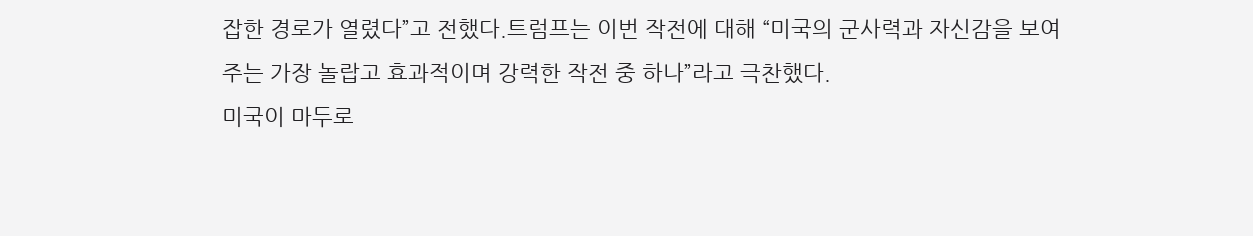잡한 경로가 열렸다”고 전했다.트럼프는 이번 작전에 대해 “미국의 군사력과 자신감을 보여주는 가장 놀랍고 효과적이며 강력한 작전 중 하나”라고 극찬했다.
미국이 마두로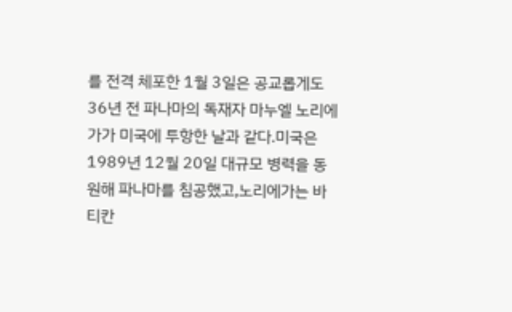를 전격 체포한 1월 3일은 공교롭게도 36년 전 파나마의 독재자 마누엘 노리에가가 미국에 투항한 날과 같다.미국은 1989년 12월 20일 대규모 병력을 동원해 파나마를 침공했고,노리에가는 바티칸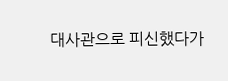대사관으로 피신했다가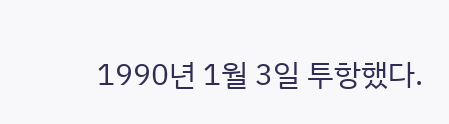1990년 1월 3일 투항했다.